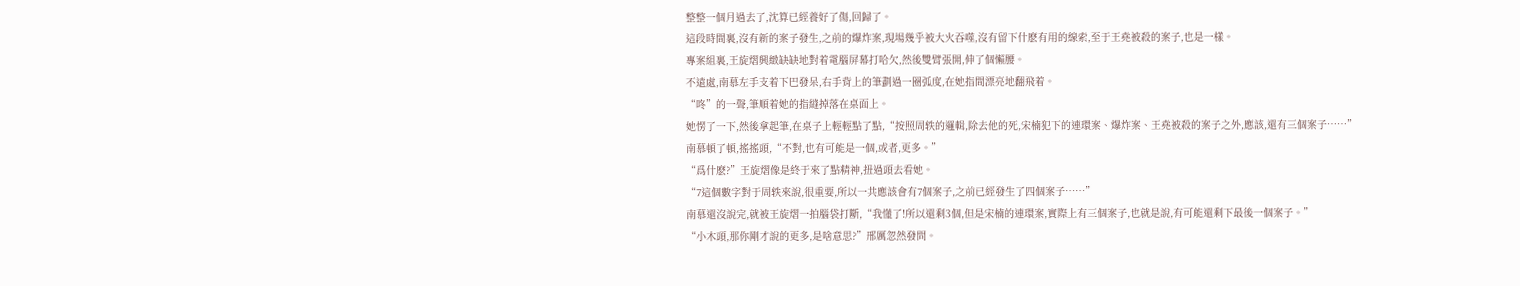整整一個月過去了,沈算已經養好了傷,回歸了。
這段時間裏,沒有新的案子發生,之前的爆炸案,現場幾乎被大火吞噬,沒有留下什麽有用的線索,至于王堯被殺的案子,也是一樣。
專案組裏,王旋熠興緻缺缺地對着電腦屏幕打哈欠,然後雙臂張開,伸了個懶腰。
不遠處,南慕左手支着下巴發呆,右手背上的筆劃過一圈弧度,在她指間漂亮地翻飛着。
“咚”的一聲,筆順着她的指縫掉落在桌面上。
她愣了一下,然後拿起筆,在桌子上輕輕點了點,“按照周轶的邏輯,除去他的死,宋楠犯下的連環案、爆炸案、王堯被殺的案子之外,應該,還有三個案子……”
南慕頓了頓,搖搖頭,“不對,也有可能是一個,或者,更多。”
“爲什麽?”王旋熠像是終于來了點精神,扭過頭去看她。
“7這個數字對于周轶來說,很重要,所以一共應該會有7個案子,之前已經發生了四個案子……”
南慕還沒說完,就被王旋熠一拍腦袋打斷,“我懂了!所以還剩3個,但是宋楠的連環案,實際上有三個案子,也就是說,有可能還剩下最後一個案子。”
“小木頭,那你剛才說的更多,是啥意思?”邢厲忽然發問。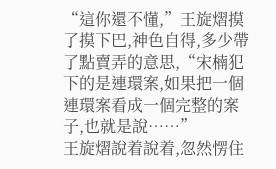“這你還不懂,”王旋熠摸了摸下巴,神色自得,多少帶了點賣弄的意思,“宋楠犯下的是連環案,如果把一個連環案看成一個完整的案子,也就是說……”
王旋熠說着說着,忽然愣住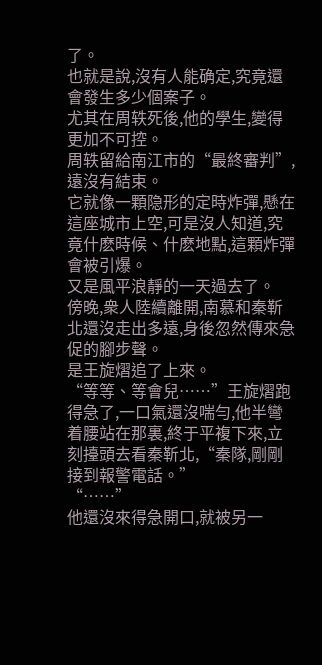了。
也就是說,沒有人能确定,究竟還會發生多少個案子。
尤其在周轶死後,他的學生,變得更加不可控。
周轶留給南江市的“最終審判”,遠沒有結束。
它就像一顆隐形的定時炸彈,懸在這座城市上空,可是沒人知道,究竟什麽時候、什麽地點,這顆炸彈會被引爆。
又是風平浪靜的一天過去了。
傍晚,衆人陸續離開,南慕和秦靳北還沒走出多遠,身後忽然傳來急促的腳步聲。
是王旋熠追了上來。
“等等、等會兒……”王旋熠跑得急了,一口氣還沒喘勻,他半彎着腰站在那裏,終于平複下來,立刻擡頭去看秦靳北,“秦隊,剛剛接到報警電話。”
“……”
他還沒來得急開口,就被另一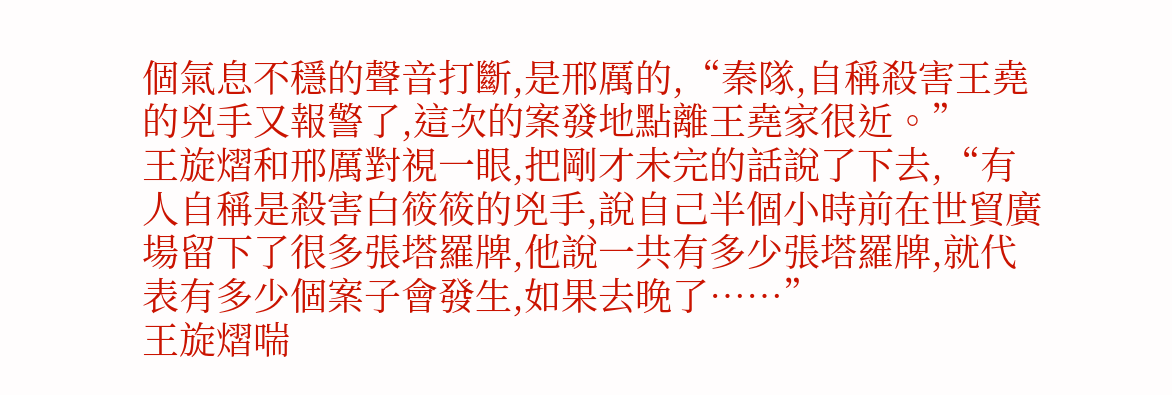個氣息不穩的聲音打斷,是邢厲的,“秦隊,自稱殺害王堯的兇手又報警了,這次的案發地點離王堯家很近。”
王旋熠和邢厲對視一眼,把剛才未完的話說了下去,“有人自稱是殺害白筱筱的兇手,說自己半個小時前在世貿廣場留下了很多張塔羅牌,他說一共有多少張塔羅牌,就代表有多少個案子會發生,如果去晚了……”
王旋熠喘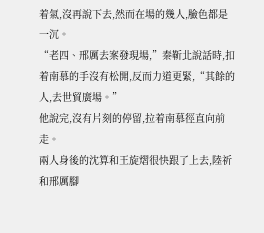着氣,沒再說下去,然而在場的幾人,臉色都是一沉。
“老四、邢厲去案發現場,”秦靳北說話時,扣着南慕的手沒有松開,反而力道更緊,“其餘的人,去世貿廣場。”
他說完,沒有片刻的停留,拉着南慕徑直向前走。
兩人身後的沈算和王旋熠很快跟了上去,陸祈和邢厲腳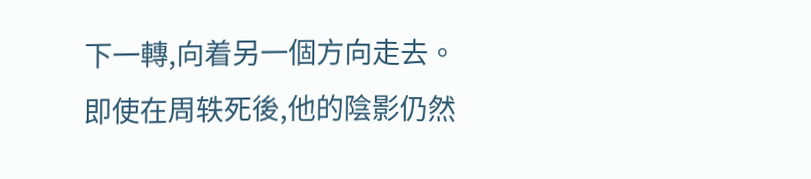下一轉,向着另一個方向走去。
即使在周轶死後,他的陰影仍然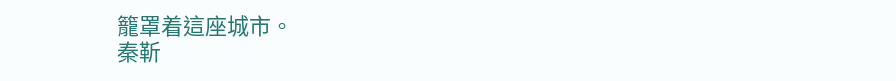籠罩着這座城市。
秦靳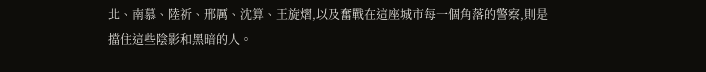北、南慕、陸祈、邢厲、沈算、王旋熠,以及奮戰在這座城市每一個角落的警察,則是擋住這些陰影和黑暗的人。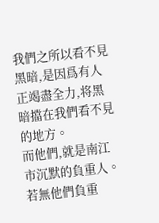我們之所以看不見黑暗,是因爲有人正竭盡全力,将黑暗擋在我們看不見的地方。
而他們,就是南江市沉默的負重人。
若無他們負重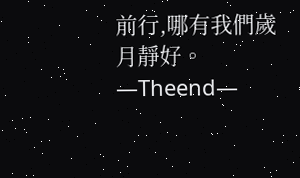前行,哪有我們歲月靜好。
—Theend—